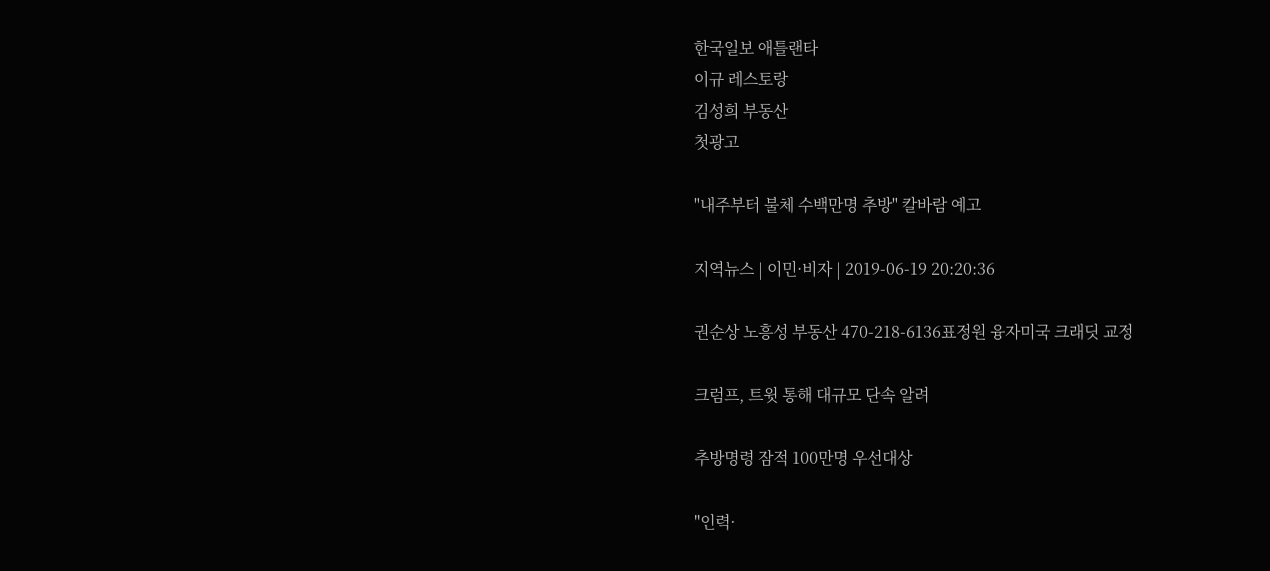한국일보 애틀랜타
이규 레스토랑
김성희 부동산
첫광고

"내주부터 불체 수백만명 추방" 칼바람 예고

지역뉴스 | 이민·비자 | 2019-06-19 20:20:36

권순상 노흥성 부동산 470-218-6136표정원 융자미국 크래딧 교정

크럼프, 트윗 통해 대규모 단속 알려

추방명령 잠적 100만명 우선대상

"인력·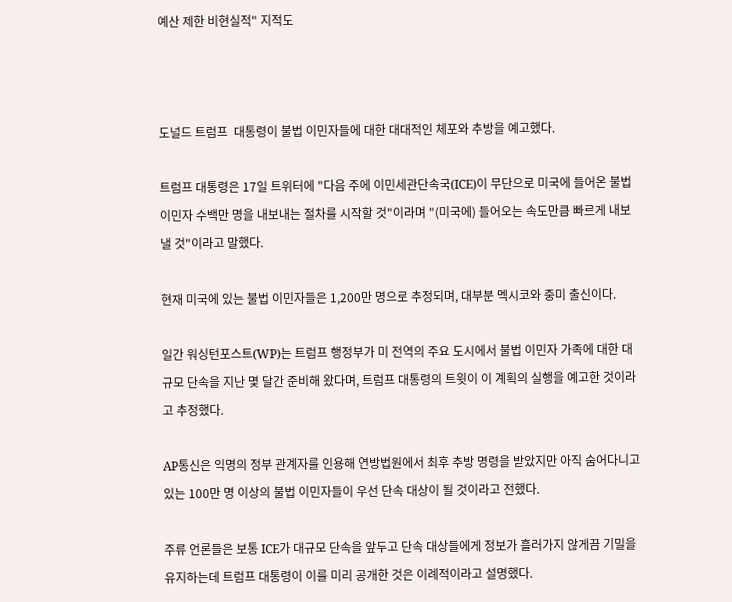예산 제한 비현실적" 지적도



도널드 트럼프  대통령이 불법 이민자들에 대한 대대적인 체포와 추방을 예고했다.

트럼프 대통령은 17일 트위터에 "다음 주에 이민세관단속국(ICE)이 무단으로 미국에 들어온 불법 이민자 수백만 명을 내보내는 절차를 시작할 것"이라며 "(미국에) 들어오는 속도만큼 빠르게 내보낼 것"이라고 말했다.

현재 미국에 있는 불법 이민자들은 1,200만 명으로 추정되며, 대부분 멕시코와 중미 출신이다.

일간 워싱턴포스트(WP)는 트럼프 행정부가 미 전역의 주요 도시에서 불법 이민자 가족에 대한 대규모 단속을 지난 몇 달간 준비해 왔다며, 트럼프 대통령의 트윗이 이 계획의 실행을 예고한 것이라고 추정했다.

AP통신은 익명의 정부 관계자를 인용해 연방법원에서 최후 추방 명령을 받았지만 아직 숨어다니고 있는 100만 명 이상의 불법 이민자들이 우선 단속 대상이 될 것이라고 전했다.

주류 언론들은 보통 ICE가 대규모 단속을 앞두고 단속 대상들에게 정보가 흘러가지 않게끔 기밀을 유지하는데 트럼프 대통령이 이를 미리 공개한 것은 이례적이라고 설명했다.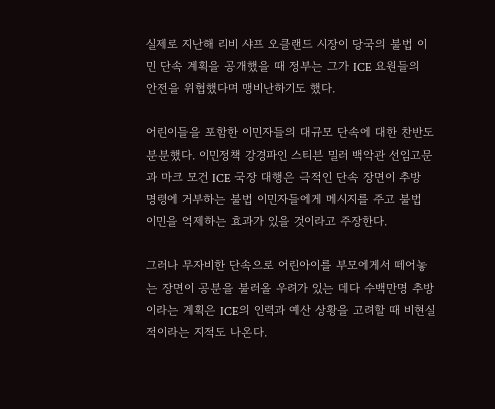실제로 지난해 리비 샤프 오클랜드 시장이 당국의 불법 이민 단속 계획을 공개했을 때 정부는 그가 ICE 요원들의 안전을 위협했다며 맹비난하기도 했다.

어린이들을 포함한 이민자들의 대규모 단속에 대한 찬반도 분분했다. 이민정책 강경파인 스티븐 밀러 백악관 선임고문과 마크 모건 ICE 국장 대행은 극적인 단속 장면이 추방 명령에 거부하는 불법 이민자들에게 메시지를 주고 불법 이민을 억제하는 효과가 있을 것이라고 주장한다.

그러나 무자비한 단속으로 어린아이를 부모에게서 떼어놓는 장면이 공분을 불러올 우려가 있는 데다 수백만명 추방이라는 계획은 ICE의 인력과 예산 상황을 고려할 때 비현실적이라는 지적도 나온다.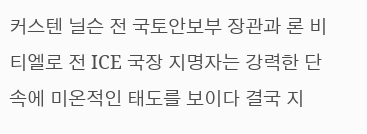커스텐 닐슨 전 국토안보부 장관과 론 비티엘로 전 ICE 국장 지명자는 강력한 단속에 미온적인 태도를 보이다 결국 지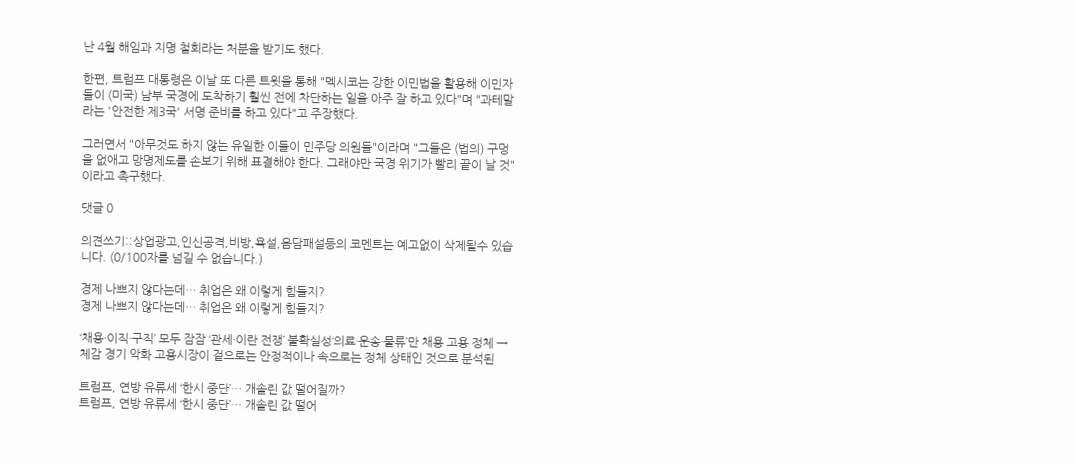난 4월 해임과 지명 철회라는 처분을 받기도 했다.

한편, 트럼프 대통령은 이날 또 다른 트윗을 통해 "멕시코는 강한 이민법을 활용해 이민자들이 (미국) 남부 국경에 도착하기 훨씬 전에 차단하는 일을 아주 잘 하고 있다"며 "과테말라는 '안전한 제3국' 서명 준비를 하고 있다"고 주장했다.

그러면서 "아무것도 하지 않는 유일한 이들이 민주당 의원들"이라며 "그들은 (법의) 구멍을 없애고 망명제도를 손보기 위해 표결해야 한다. 그래야만 국경 위기가 빨리 끝이 날 것"이라고 촉구했다.

댓글 0

의견쓰기::상업광고,인신공격,비방,욕설,음담패설등의 코멘트는 예고없이 삭제될수 있습니다. (0/100자를 넘길 수 없습니다.)

경제 나쁘지 않다는데… 취업은 왜 이렇게 힘들지?
경제 나쁘지 않다는데… 취업은 왜 이렇게 힘들지?

‘채용·이직·구직’ 모두 잠잠 ‘관세·이란 전쟁’ 불확실성‘의료·운송·물류’만 채용 고용 정체 → 체감 경기 악화 고용시장이 겉으로는 안정적이나 속으로는 정체 상태인 것으로 분석된

트럼프, 연방 유류세 ‘한시 중단’… 개솔린 값 떨어질까?
트럼프, 연방 유류세 ‘한시 중단’… 개솔린 값 떨어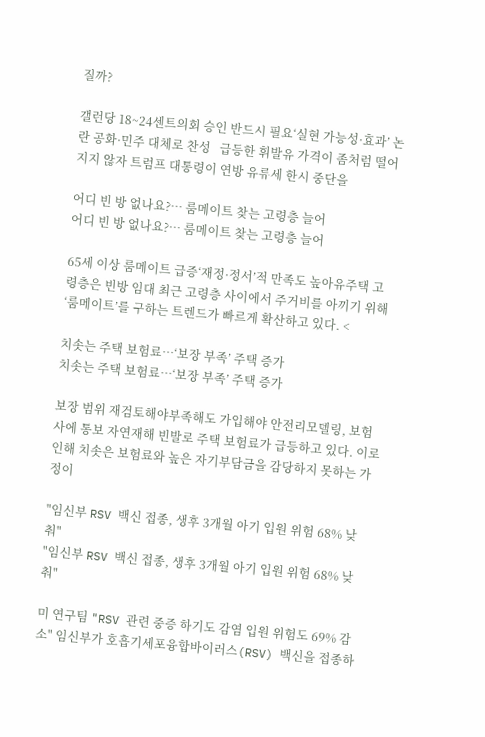질까?

갤런당 18~24센트의회 승인 반드시 필요‘실현 가능성·효과’ 논란 공화·민주 대체로 찬성   급등한 휘발유 가격이 좀처럼 떨어지지 않자 트럼프 대통령이 연방 유류세 한시 중단을

어디 빈 방 없나요?… 룸메이트 찾는 고령층 늘어
어디 빈 방 없나요?… 룸메이트 찾는 고령층 늘어

65세 이상 룸메이트 급증‘재정·정서’적 만족도 높아유주택 고령층은 빈방 임대 최근 고령층 사이에서 주거비를 아끼기 위해‘룸메이트’를 구하는 트렌드가 빠르게 확산하고 있다. <

치솟는 주택 보험료…‘보장 부족’ 주택 증가
치솟는 주택 보험료…‘보장 부족’ 주택 증가

보장 범위 재검토해야부족해도 가입해야 안전리모델링, 보험사에 통보 자연재해 빈발로 주택 보험료가 급등하고 있다. 이로 인해 치솟은 보험료와 높은 자기부담금을 감당하지 못하는 가정이

"임신부 RSV 백신 접종, 생후 3개월 아기 입원 위험 68% 낮춰"
"임신부 RSV 백신 접종, 생후 3개월 아기 입원 위험 68% 낮춰"

미 연구팀 "RSV 관련 중증 하기도 감염 입원 위험도 69% 감소" 임신부가 호흡기세포융합바이러스(RSV) 백신을 접종하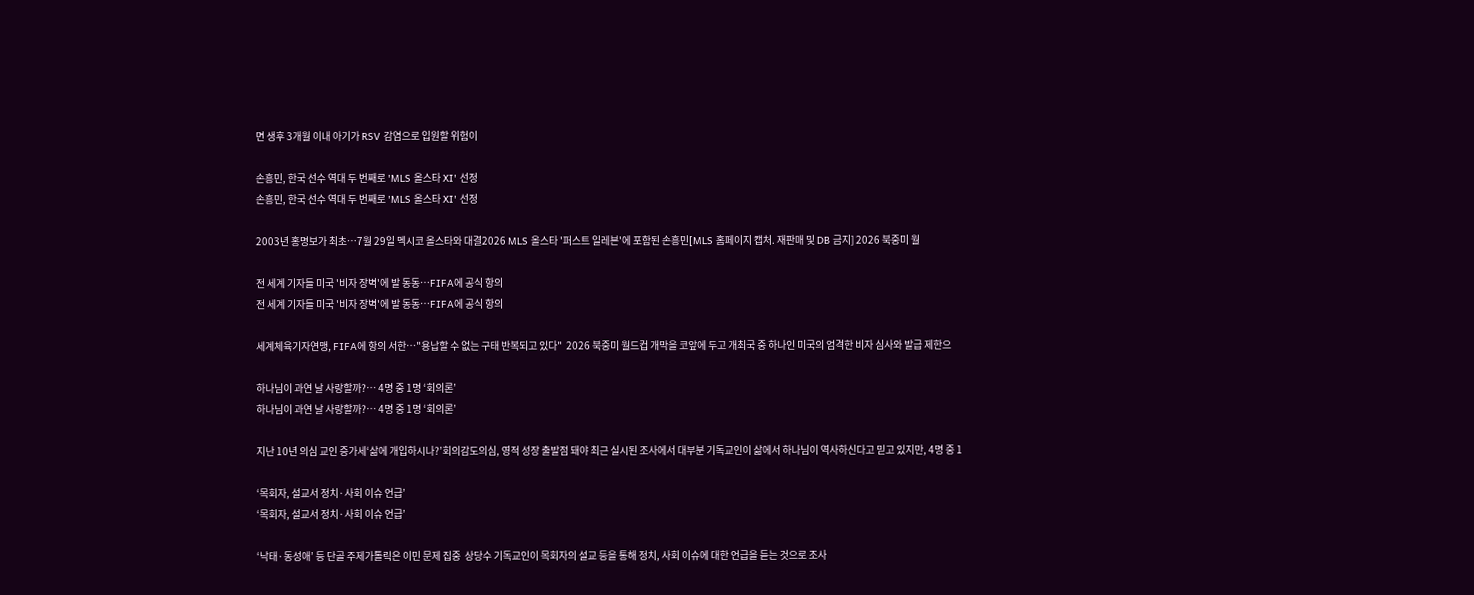면 생후 3개월 이내 아기가 RSV 감염으로 입원할 위험이

손흥민, 한국 선수 역대 두 번째로 'MLS 올스타 XI' 선정
손흥민, 한국 선수 역대 두 번째로 'MLS 올스타 XI' 선정

2003년 홍명보가 최초…7월 29일 멕시코 올스타와 대결2026 MLS 올스타 '퍼스트 일레븐'에 포함된 손흥민[MLS 홈페이지 캡처. 재판매 및 DB 금지] 2026 북중미 월

전 세계 기자들 미국 '비자 장벽'에 발 동동…FIFA에 공식 항의
전 세계 기자들 미국 '비자 장벽'에 발 동동…FIFA에 공식 항의

세계체육기자연맹, FIFA에 항의 서한…"용납할 수 없는 구태 반복되고 있다"  2026 북중미 월드컵 개막을 코앞에 두고 개최국 중 하나인 미국의 엄격한 비자 심사와 발급 제한으

하나님이 과연 날 사랑할까?… 4명 중 1명 ‘회의론’
하나님이 과연 날 사랑할까?… 4명 중 1명 ‘회의론’

지난 10년 의심 교인 증가세‘삶에 개입하시나?’회의감도의심, 영적 성장 출발점 돼야 최근 실시된 조사에서 대부분 기독교인이 삶에서 하나님이 역사하신다고 믿고 있지만, 4명 중 1

‘목회자, 설교서 정치·사회 이슈 언급’
‘목회자, 설교서 정치·사회 이슈 언급’

‘낙태·동성애’ 등 단골 주제가톨릭은 이민 문제 집중  상당수 기독교인이 목회자의 설교 등을 통해 정치, 사회 이슈에 대한 언급을 듣는 것으로 조사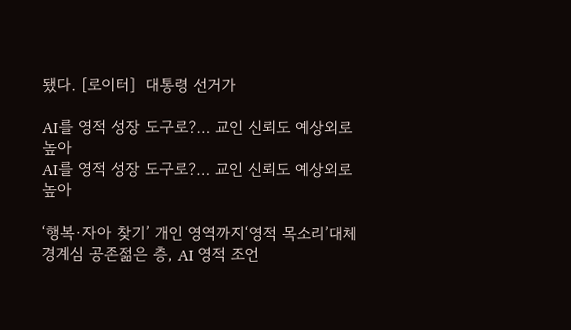됐다. [로이터]  대통령 선거가

AI를 영적 성장 도구로?… 교인 신뢰도 예상외로 높아
AI를 영적 성장 도구로?… 교인 신뢰도 예상외로 높아

‘행복·자아 찾기’ 개인 영역까지‘영적 목소리’대체 경계심 공존젊은 층, AI 영적 조언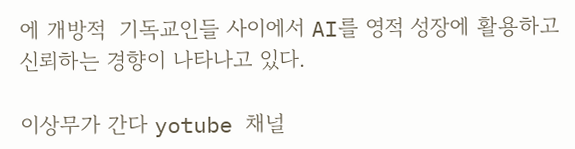에 개방적  기독교인들 사이에서 AI를 영적 성장에 활용하고 신뢰하는 경향이 나타나고 있다.

이상무가 간다 yotube 채널